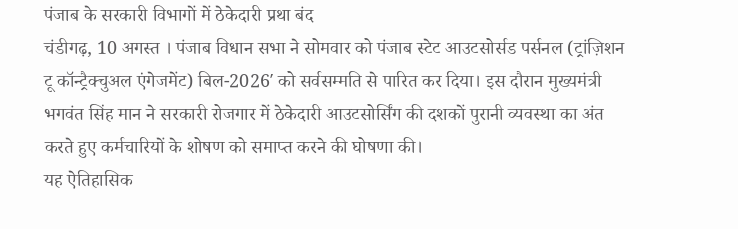पंजाब के सरकारी विभागों में ठेकेदारी प्रथा बंद
चंडीगढ़, 10 अगस्त । पंजाब विधान सभा ने सोमवार को पंजाब स्टेट आउटसोर्सड पर्सनल (ट्रांज़िशन टू कॉन्ट्रैक्चुअल एंगेजमेंट) बिल-2026′ को सर्वसम्मति से पारित कर दिया। इस दौरान मुख्यमंत्री भगवंत सिंह मान ने सरकारी रोजगार में ठेकेदारी आउटसोर्सिंग की दशकों पुरानी व्यवस्था का अंत करते हुए कर्मचारियों के शोषण को समाप्त करने की घोषणा की।
यह ऐतिहासिक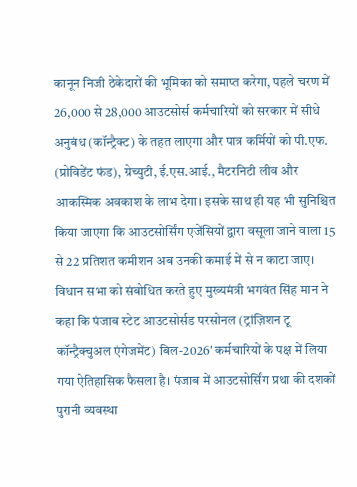कानून निजी ठेकेदारों की भूमिका को समाप्त करेगा, पहले चरण में 26,000 से 28,000 आउटसोर्स कर्मचारियों को सरकार में सीधे अनुबंध (कॉन्ट्रैक्ट) के तहत लाएगा और पात्र कर्मियों को पी.एफ. (प्रोविडेंट फंड), ग्रेच्युटी, ई.एस.आई., मैटरनिटी लीव और आकस्मिक अवकाश के लाभ देगा। इसके साथ ही यह भी सुनिश्चित किया जाएगा कि आउटसोर्सिंग एजेंसियों द्वारा वसूला जाने वाला 15 से 22 प्रतिशत कमीशन अब उनकी कमाई में से न काटा जाए।
विधान सभा को संबोधित करते हुए मुख्यमंत्री भगवंत सिंह मान ने कहा कि पंजाब स्टेट आउटसोर्सड परसोनल (ट्रांज़िशन टू कॉन्ट्रैक्चुअल एंगेजमेंट) बिल-2026′ कर्मचारियों के पक्ष में लिया गया ऐतिहासिक फैसला है। पंजाब में आउटसोर्सिंग प्रथा की दशकों पुरानी व्यवस्था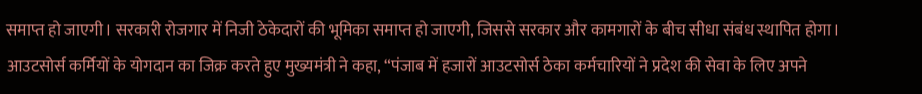समाप्त हो जाएगी। सरकारी रोजगार में निजी ठेकेदारों की भूमिका समाप्त हो जाएगी, जिससे सरकार और कामगारों के बीच सीधा संबंध स्थापित होगा।
आउटसोर्स कर्मियों के योगदान का जिक्र करते हुए मुख्यमंत्री ने कहा, “पंजाब में हजारों आउटसोर्स ठेका कर्मचारियों ने प्रदेश की सेवा के लिए अपने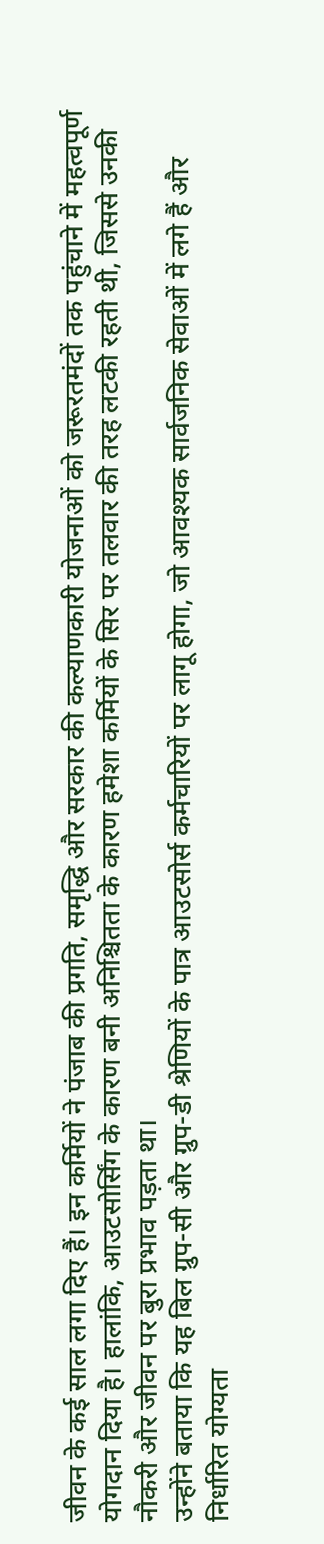जीवन के कई साल लगा दिए हैं। इन कर्मियों ने पंजाब की प्रगति, समृद्धि और सरकार की कल्याणकारी योजनाओं को जरूरतमंदों तक पहुंचाने में महत्वपूर्ण योगदान दिया है। हालांकि, आउटसोर्सिंग के कारण बनी अनिश्चितता के कारण हमेशा कर्मियों के सिर पर तलवार की तरह लटकी रहती थी, जिससे उनकी नौकरी और जीवन पर बुरा प्रभाव पड़ता था।
उन्होंने बताया कि यह बिल ग्रुप-सी और ग्रुप-डी श्रेणियों के पात्र आउटसोर्स कर्मचारियों पर लागू होगा, जो आवश्यक सार्वजनिक सेवाओं में लगे हैं और निर्धारित योग्यता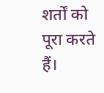शर्तों को पूरा करते हैं।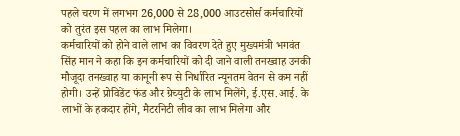पहले चरण में लगभग 26,000 से 28,000 आउटसोर्स कर्मचारियों को तुरंत इस पहल का लाभ मिलेगा।
कर्मचारियों को होने वाले लाभ का विवरण देते हुए मुख्यमंत्री भगवंत सिंह मान ने कहा कि इन कर्मचारियों को दी जाने वाली तनख्वाह उनकी मौजूदा तनख्वाह या कानूनी रूप से निर्धारित न्यूनतम वेतन से कम नहीं होगी। उन्हें प्रोविडेंट फंड और ग्रेच्युटी के लाभ मिलेंगे, ई.एस.आई. के लाभों के हकदार होंगे, मैटरनिटी लीव का लाभ मिलेगा और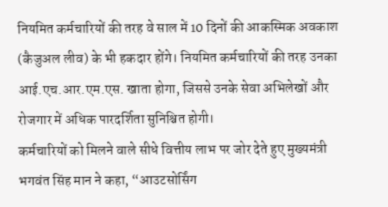नियमित कर्मचारियों की तरह वे साल में 10 दिनों की आकस्मिक अवकाश (कैजुअल लीव) के भी हकदार होंगे। नियमित कर्मचारियों की तरह उनका आई.एच.आर.एम.एस. खाता होगा, जिससे उनके सेवा अभिलेखों और रोजगार में अधिक पारदर्शिता सुनिश्चित होगी।
कर्मचारियों को मिलने वाले सीधे वित्तीय लाभ पर जोर देते हुए मुख्यमंत्री भगवंत सिंह मान ने कहा, “आउटसोर्सिंग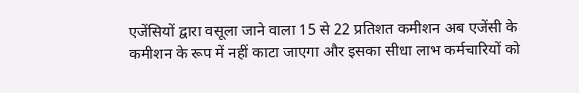एजेंसियों द्वारा वसूला जाने वाला 15 से 22 प्रतिशत कमीशन अब एजेंसी के कमीशन के रूप में नहीं काटा जाएगा और इसका सीधा लाभ कर्मचारियों को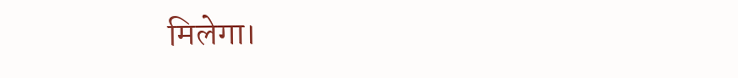मिलेगा।